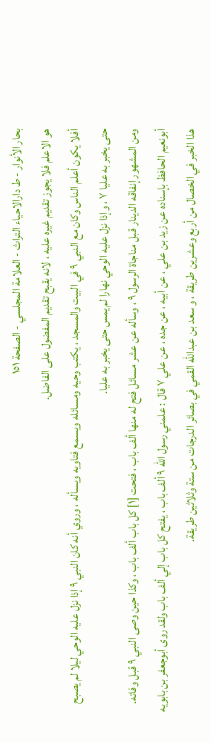بحار الأنوار - ط دارالاحیاء التراث - العلامة المجلسي - الصفحة ١٥١
هو الاعلم فلا يجوز تقديم غيره عليه ، لانه يقبح تقديم المفضول على الفاضل.
أفلا يكون أعلم الناس وكان مع النبي ٩ في البيت والمسجد ، يكتب وحيه ومسائله ويسمع فتاويه ويسأله ، وروي أنه كان النبي ٩ إذا نزل عليه الوحي ليلا لم يصبح حتى يخبر به عليا ٧ ، وإذا نزل عليه الوحي نهارا لم يمس حتى يخبر به عليا.
ومن المشهور إنفاقه الدينار قبل مناجاة الرسول ٩ ، وسأله عن عشر مسائل فتح له منها ألف باب ، فتحت [١] كل باب ألف باب ، وكذا حين وصى النبي ٩ قبل وفاته.
أبونعيم الحافظ بإسناده عن زيد بن علي ، عن أبيه ، عن جده ، عن علي ٧ قال : علمني رسول الله ٩ ألف باب ، يفتح كل باب إلي ألف باب ولقد روى أبوجعفر بن بابويه هذا الخبر في الخصال من أربع وعشرين طريقة ، و سعد بن عبدالله القمي في بصائر الدرجات من ستة وثلاثين طريقة.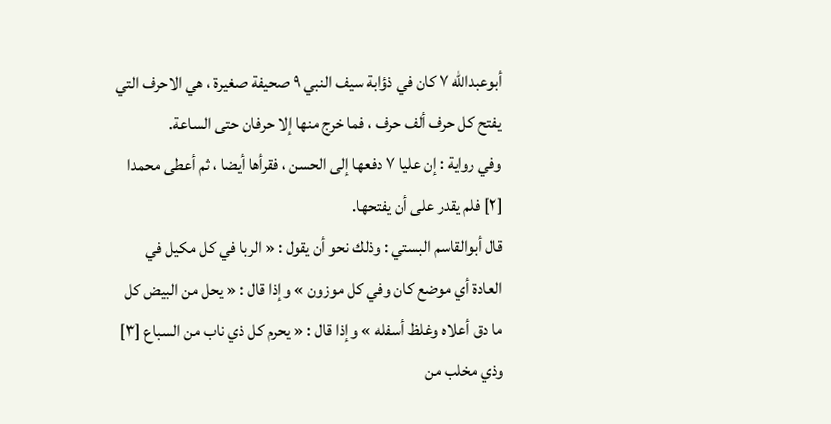أبوعبدالله ٧ كان في ذؤابة سيف النبي ٩ صحيفة صغيرة ، هي الاحرف التي يفتح كل حرف ألف حرف ، فما خرج منها إلا حرفان حتى الساعة.
وفي رواية : إن عليا ٧ دفعها إلى الحسن ، فقرأها أيضا ، ثم أعطى محمدا [٢] فلم يقدر على أن يفتحها.
قال أبوالقاسم البستي : وذلك نحو أن يقول : « الربا في كل مكيل في العادة أي موضع كان وفي كل موزون » وإذا قال : « يحل من البيض كل ما دق أعلاه وغلظ أسفله » وإذا قال : « يحرم كل ذي ناب من السباع [٣] وذي مخلب من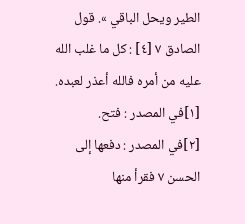الطير ويحل الباقي ». قول الصادق ٧ [٤] : كل ما غلب الله عليه من أمره فالله أعذر لعبده.
[١]في المصدر : فتح.
[٢]في المصدر : دفعها إلى الحسن ٧ فقرأ منها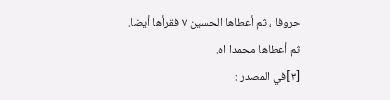حروفا ، ثم أعطاها الحسين ٧ فقرأها أيضا. ثم أعطاها محمدا اه.
[٣]في المصدر :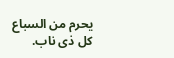يحرم من السباع كل ذى ناب.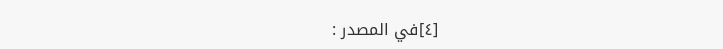[٤]في المصدر :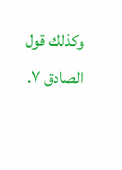وكذلك قول الصادق ٧.